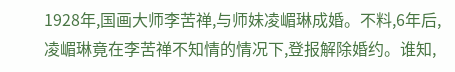1928年,国画大师李苦禅,与师妹凌嵋琳成婚。不料,6年后,凌嵋琳竟在李苦禅不知情的情况下,登报解除婚约。谁知,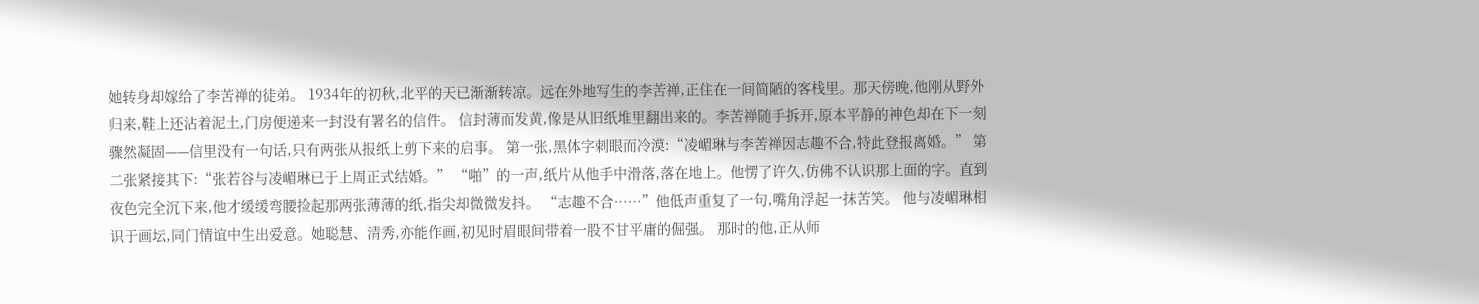她转身却嫁给了李苦禅的徒弟。 1934年的初秋,北平的天已渐渐转凉。远在外地写生的李苦禅,正住在一间简陋的客栈里。那天傍晚,他刚从野外归来,鞋上还沾着泥土,门房便递来一封没有署名的信件。 信封薄而发黄,像是从旧纸堆里翻出来的。李苦禅随手拆开,原本平静的神色却在下一刻骤然凝固——信里没有一句话,只有两张从报纸上剪下来的启事。 第一张,黑体字刺眼而冷漠:“凌嵋琳与李苦禅因志趣不合,特此登报离婚。” 第二张紧接其下:“张若谷与凌嵋琳已于上周正式结婚。” “啪”的一声,纸片从他手中滑落,落在地上。他愣了许久,仿佛不认识那上面的字。直到夜色完全沉下来,他才缓缓弯腰捡起那两张薄薄的纸,指尖却微微发抖。 “志趣不合……”他低声重复了一句,嘴角浮起一抹苦笑。 他与凌嵋琳相识于画坛,同门情谊中生出爱意。她聪慧、清秀,亦能作画,初见时眉眼间带着一股不甘平庸的倔强。 那时的他,正从师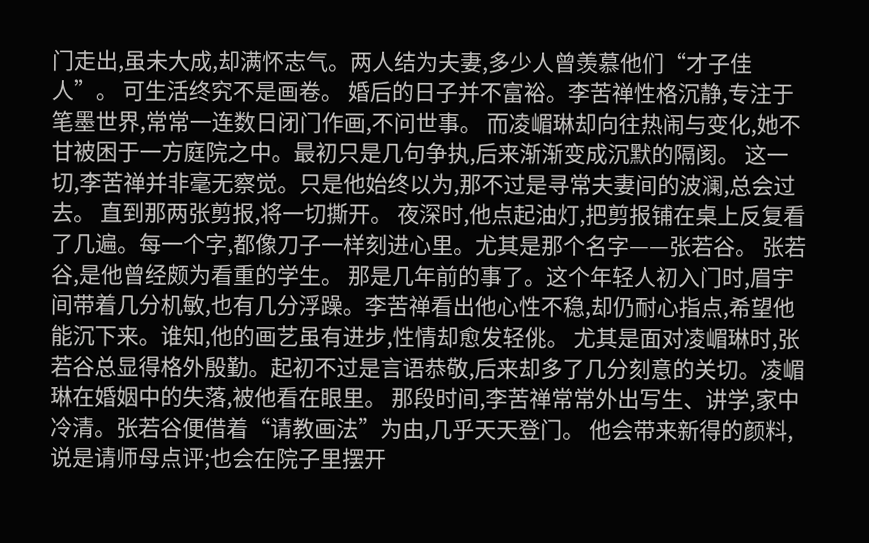门走出,虽未大成,却满怀志气。两人结为夫妻,多少人曾羡慕他们“才子佳人”。 可生活终究不是画卷。 婚后的日子并不富裕。李苦禅性格沉静,专注于笔墨世界,常常一连数日闭门作画,不问世事。 而凌嵋琳却向往热闹与变化,她不甘被困于一方庭院之中。最初只是几句争执,后来渐渐变成沉默的隔阂。 这一切,李苦禅并非毫无察觉。只是他始终以为,那不过是寻常夫妻间的波澜,总会过去。 直到那两张剪报,将一切撕开。 夜深时,他点起油灯,把剪报铺在桌上反复看了几遍。每一个字,都像刀子一样刻进心里。尤其是那个名字——张若谷。 张若谷,是他曾经颇为看重的学生。 那是几年前的事了。这个年轻人初入门时,眉宇间带着几分机敏,也有几分浮躁。李苦禅看出他心性不稳,却仍耐心指点,希望他能沉下来。谁知,他的画艺虽有进步,性情却愈发轻佻。 尤其是面对凌嵋琳时,张若谷总显得格外殷勤。起初不过是言语恭敬,后来却多了几分刻意的关切。凌嵋琳在婚姻中的失落,被他看在眼里。 那段时间,李苦禅常常外出写生、讲学,家中冷清。张若谷便借着“请教画法”为由,几乎天天登门。 他会带来新得的颜料,说是请师母点评;也会在院子里摆开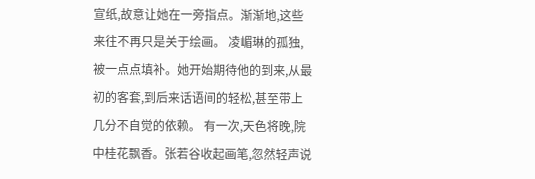宣纸,故意让她在一旁指点。渐渐地,这些来往不再只是关于绘画。 凌嵋琳的孤独,被一点点填补。她开始期待他的到来,从最初的客套,到后来话语间的轻松,甚至带上几分不自觉的依赖。 有一次,天色将晚,院中桂花飘香。张若谷收起画笔,忽然轻声说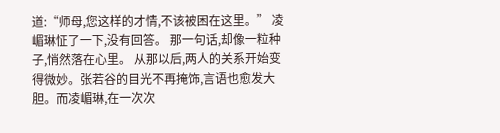道:“师母,您这样的才情,不该被困在这里。” 凌嵋琳怔了一下,没有回答。 那一句话,却像一粒种子,悄然落在心里。 从那以后,两人的关系开始变得微妙。张若谷的目光不再掩饰,言语也愈发大胆。而凌嵋琳,在一次次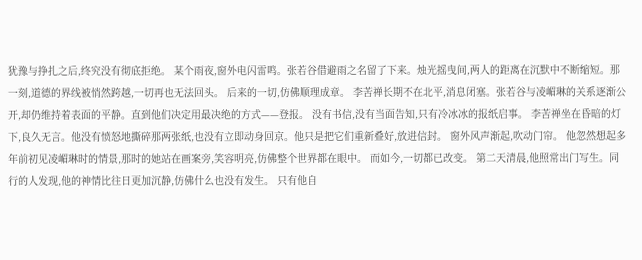犹豫与挣扎之后,终究没有彻底拒绝。 某个雨夜,窗外电闪雷鸣。张若谷借避雨之名留了下来。烛光摇曳间,两人的距离在沉默中不断缩短。那一刻,道德的界线被悄然跨越,一切再也无法回头。 后来的一切,仿佛顺理成章。 李苦禅长期不在北平,消息闭塞。张若谷与凌嵋琳的关系逐渐公开,却仍维持着表面的平静。直到他们决定用最决绝的方式——登报。 没有书信,没有当面告知,只有冷冰冰的报纸启事。 李苦禅坐在昏暗的灯下,良久无言。他没有愤怒地撕碎那两张纸,也没有立即动身回京。他只是把它们重新叠好,放进信封。 窗外风声渐起,吹动门帘。 他忽然想起多年前初见凌嵋琳时的情景,那时的她站在画案旁,笑容明亮,仿佛整个世界都在眼中。 而如今,一切都已改变。 第二天清晨,他照常出门写生。同行的人发现,他的神情比往日更加沉静,仿佛什么也没有发生。 只有他自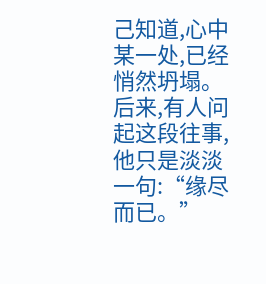己知道,心中某一处,已经悄然坍塌。 后来,有人问起这段往事,他只是淡淡一句:“缘尽而已。”